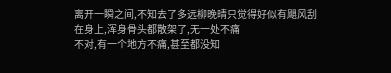离开一瞬之间,不知去了多远柳晚晴只觉得好似有飓风刮在身上,浑身骨头都散架了,无一处不痛
不对,有一个地方不痛,甚至都没知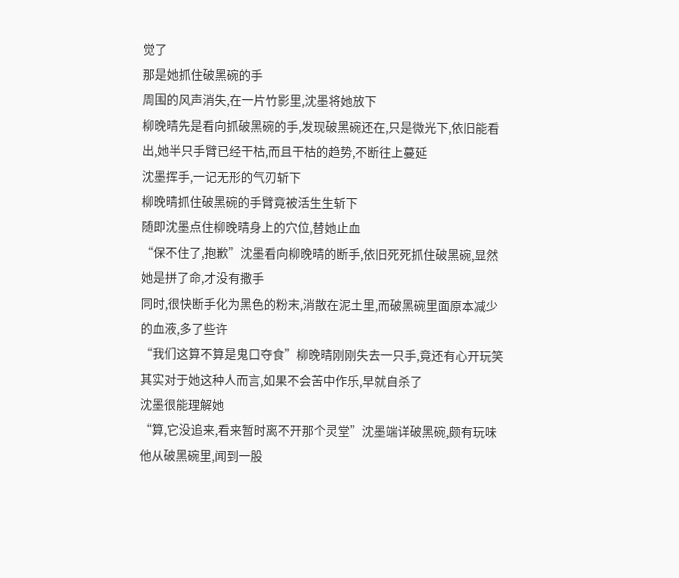觉了
那是她抓住破黑碗的手
周围的风声消失,在一片竹影里,沈墨将她放下
柳晚晴先是看向抓破黑碗的手,发现破黑碗还在,只是微光下,依旧能看出,她半只手臂已经干枯,而且干枯的趋势,不断往上蔓延
沈墨挥手,一记无形的气刃斩下
柳晚晴抓住破黑碗的手臂竟被活生生斩下
随即沈墨点住柳晚晴身上的穴位,替她止血
“保不住了,抱歉”沈墨看向柳晚晴的断手,依旧死死抓住破黑碗,显然她是拼了命,才没有撒手
同时,很快断手化为黑色的粉末,消散在泥土里,而破黑碗里面原本减少的血液,多了些许
“我们这算不算是鬼口夺食”柳晚晴刚刚失去一只手,竟还有心开玩笑
其实对于她这种人而言,如果不会苦中作乐,早就自杀了
沈墨很能理解她
“算,它没追来,看来暂时离不开那个灵堂”沈墨端详破黑碗,颇有玩味
他从破黑碗里,闻到一股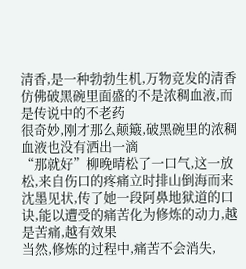清香,是一种勃勃生机,万物竞发的清香
仿佛破黑碗里面盛的不是浓稠血液,而是传说中的不老药
很奇妙,刚才那么颠簸,破黑碗里的浓稠血液也没有洒出一滴
“那就好”柳晚晴松了一口气,这一放松,来自伤口的疼痛立时排山倒海而来
沈墨见状,传了她一段阿鼻地狱道的口诀,能以遭受的痛苦化为修炼的动力,越是苦痛,越有效果
当然,修炼的过程中,痛苦不会消失,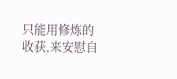只能用修炼的收获,来安慰自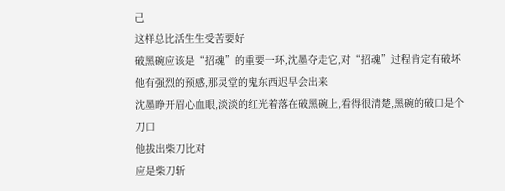己
这样总比活生生受苦要好
破黑碗应该是“招魂”的重要一环,沈墨夺走它,对“招魂”过程肯定有破坏
他有强烈的预感,那灵堂的鬼东西迟早会出来
沈墨睁开眉心血眼,淡淡的红光着落在破黑碗上,看得很清楚,黑碗的破口是个刀口
他拔出柴刀比对
应是柴刀斩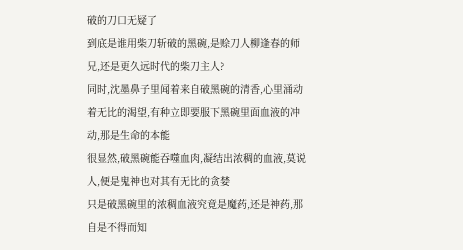破的刀口无疑了
到底是谁用柴刀斩破的黑碗,是赊刀人柳逢春的师兄,还是更久远时代的柴刀主人?
同时,沈墨鼻子里闻着来自破黑碗的清香,心里涌动着无比的渴望,有种立即要服下黑碗里面血液的冲动,那是生命的本能
很显然,破黑碗能吞噬血肉,凝结出浓稠的血液,莫说人,便是鬼神也对其有无比的贪婪
只是破黑碗里的浓稠血液究竟是魔药,还是神药,那自是不得而知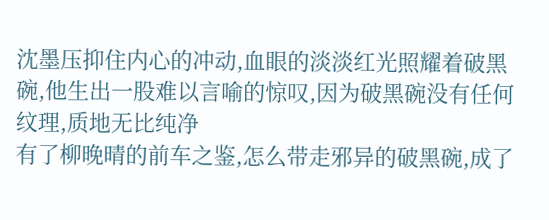沈墨压抑住内心的冲动,血眼的淡淡红光照耀着破黑碗,他生出一股难以言喻的惊叹,因为破黑碗没有任何纹理,质地无比纯净
有了柳晚晴的前车之鉴,怎么带走邪异的破黑碗,成了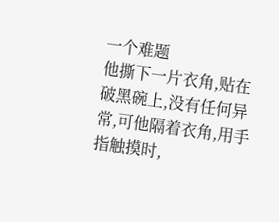一个难题
他撕下一片衣角,贴在破黑碗上,没有任何异常,可他隔着衣角,用手指触摸时,